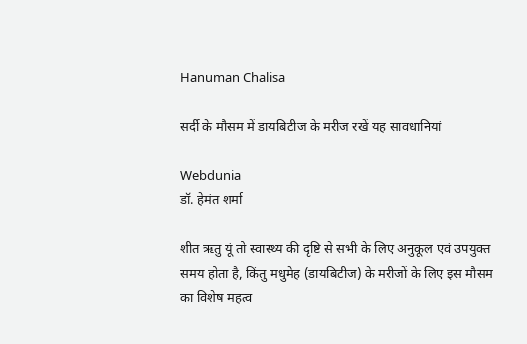Hanuman Chalisa

सर्दी के मौसम में डायबिटीज के मरीज रखें यह सावधानियां

Webdunia
डॉ. हेमंत शर्मा

शीत ऋतु यूं तो स्वास्थ्य की दृष्टि से सभी के लिए अनुकूल एवं उपयुक्त समय होता है, किंतु मधुमेह (डायबिटीज) के मरीजों के लिए इस मौसम का विशेष महत्व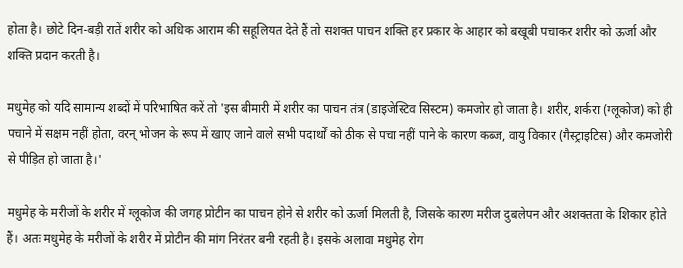होता है। छोटे दिन-बड़ी रातें शरीर को अधिक आराम की सहूलियत देते हैं तो सशक्त पाचन शक्ति हर प्रकार के आहार को बखूबी पचाकर शरीर को ऊर्जा और शक्ति प्रदान करती है।

मधुमेह को यदि सामान्य शब्दों में परिभाषित करें तो 'इस बीमारी में शरीर का पाचन तंत्र (डाइजेस्टिव सिस्टम) कमजोर हो जाता है। शरीर, शर्करा (ग्लूकोज) को ही पचाने में सक्षम नहीं होता, वरन्‌ भोजन के रूप में खाए जाने वाले सभी पदार्थों को ठीक से पचा नहीं पाने के कारण कब्ज, वायु विकार (गैस्ट्राइटिस) और कमजोरी से पीड़ित हो जाता है।'

मधुमेह के मरीजों के शरीर में ग्लूकोज की जगह प्रोटीन का पाचन होने से शरीर को ऊर्जा मिलती है, जिसके कारण मरीज दुबलेपन और अशक्तता के शिकार होते हैं। अतः मधुमेह के मरीजों के शरीर में प्रोटीन की मांग निरंतर बनी रहती है। इसके अलावा मधुमेह रोग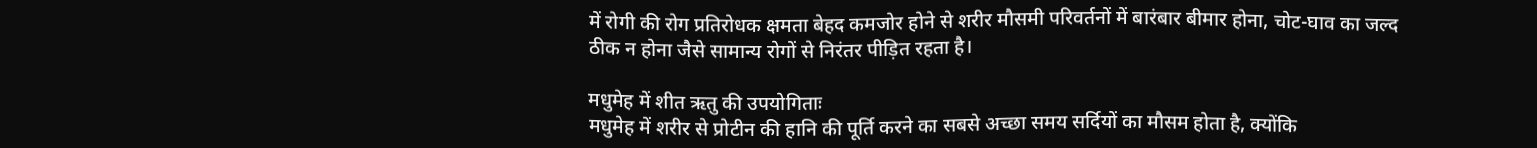में रोगी की रोग प्रतिरोधक क्षमता बेहद कमजोर होने से शरीर मौसमी परिवर्तनों में बारंबार बीमार होना, चोट-घाव का जल्द ठीक न होना जैसे सामान्य रोगों से निरंतर पीड़ित रहता है।

मधुमेह में शीत ऋतु की उपयोगिताः
मधुमेह में शरीर से प्रोटीन की हानि की पूर्ति करने का सबसे अच्छा समय सर्दियों का मौसम होता है, क्योंकि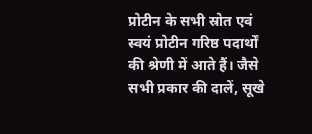प्रोटीन के सभी स्रोत एवं स्वयं प्रोटीन गरिष्ठ पदार्थों की श्रेणी में आते हैं। जैसे सभी प्रकार की दालें, सूखे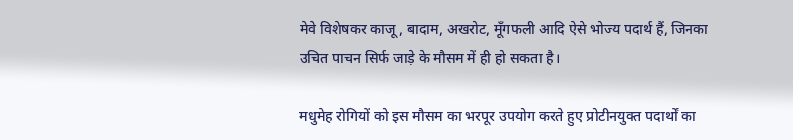मेवे विशेषकर काजू, बादाम, अखरोट, मूँगफली आदि ऐसे भोज्य पदार्थ हैं, जिनका उचित पाचन सिर्फ जाड़े के मौसम में ही हो सकता है।

मधुमेह रोगियों को इस मौसम का भरपूर उपयोग करते हुए प्रोटीनयुक्त पदार्थों का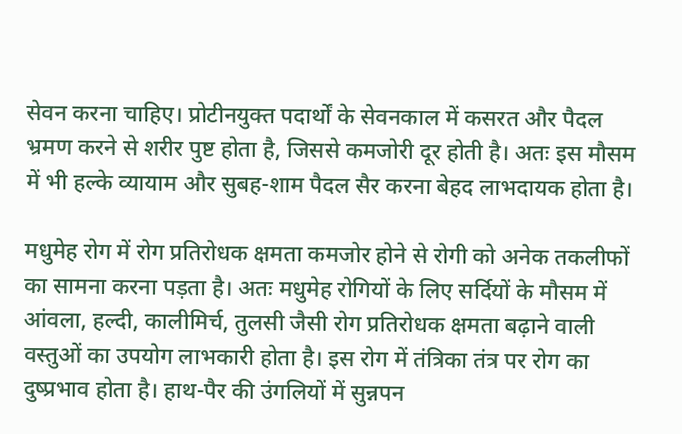सेवन करना चाहिए। प्रोटीनयुक्त पदार्थों के सेवनकाल में कसरत और पैदल भ्रमण करने से शरीर पुष्ट होता है, जिससे कमजोरी दूर होती है। अतः इस मौसम में भी हल्के व्यायाम और सुबह-शाम पैदल सैर करना बेहद लाभदायक होता है।

मधुमेह रोग में रोग प्रतिरोधक क्षमता कमजोर होने से रोगी को अनेक तकलीफों का सामना करना पड़ता है। अतः मधुमेह रोगियों के लिए सर्दियों के मौसम में आंवला, हल्दी, कालीमिर्च, तुलसी जैसी रोग प्रतिरोधक क्षमता बढ़ाने वाली वस्तुओं का उपयोग लाभकारी होता है। इस रोग में तंत्रिका तंत्र पर रोग का दुष्प्रभाव होता है। हाथ-पैर की उंगलियों में सुन्नपन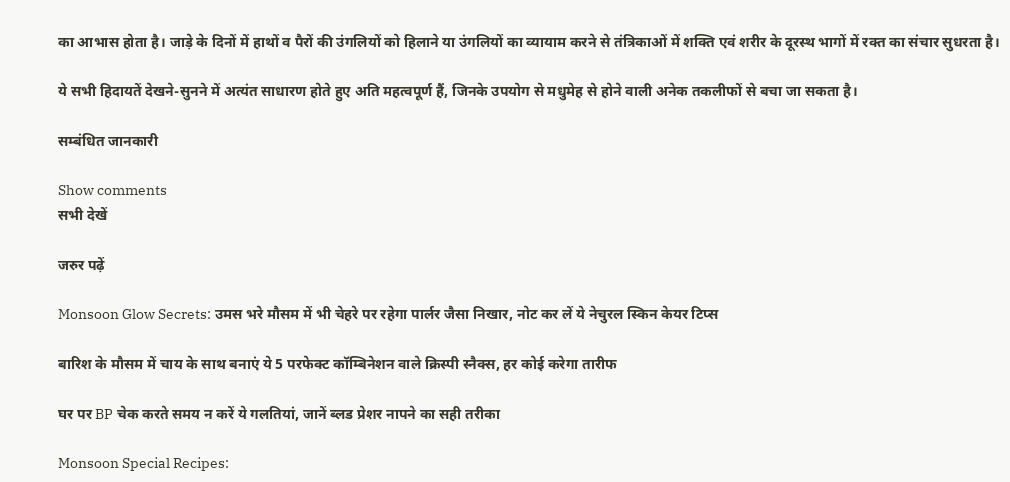का आभास होता है। जाड़े के दिनों में हाथों व पैरों की उंगलियों को हिलाने या उंगलियों का व्यायाम करने से तंत्रिकाओं में शक्ति एवं शरीर के दूरस्थ भागों में रक्त का संचार सुधरता है।

ये सभी हिदायतें देखने-सुनने में अत्यंत साधारण होते हुए अति महत्वपूर्ण हैं, जिनके उपयोग से मधुमेह से होने वाली अनेक तकलीफों से बचा जा सकता है।

सम्बंधित जानकारी

Show comments
सभी देखें

जरुर पढ़ें

Monsoon Glow Secrets: उमस भरे मौसम में भी चेहरे पर रहेगा पार्लर जैसा निखार, नोट कर लें ये नेचुरल स्किन केयर टिप्स

बारिश के मौसम में चाय के साथ बनाएं ये 5 परफेक्ट कॉम्बिनेशन वाले क्रिस्पी स्नैक्स, हर कोई करेगा तारीफ

घर पर BP चेक करते समय न करें ये गलतियां, जानें ब्लड प्रेशर नापने का सही तरीका

Monsoon Special Recipes: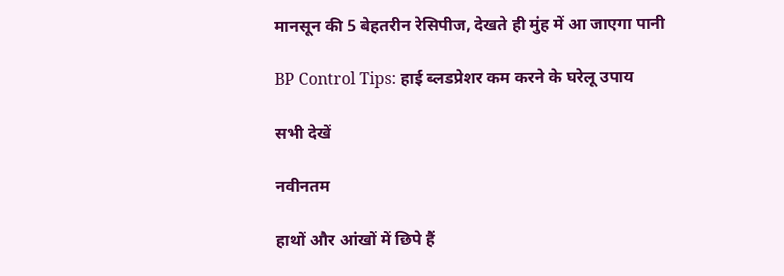मानसून की 5 बेहतरीन रेसिपीज, देखते ही मुंह में आ जाएगा पानी

BP Control Tips: हाई ब्लडप्रेशर कम करने के घरेलू उपाय

सभी देखें

नवीनतम

हाथों और आंखों में छिपे हैं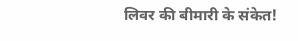लिवर की बीमारी के संकेत!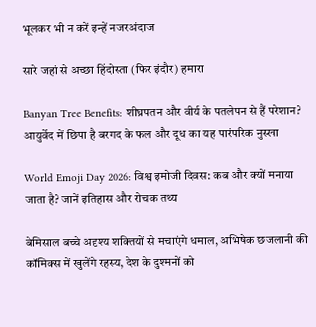भूलकर भी न करें इन्हें नजरअंदाज

सारे जहां से अच्छा हिंदोस्ता (फिर इंदौर) हमारा

Banyan Tree Benefits: शीघ्रपतन और वीर्य के पतलेपन से हैं परेशान? आयुर्वेद में छिपा है बरगद के फल और दूध का यह पारंपरिक नुस्खा

World Emoji Day 2026: विश्व इमोजी दिवस: कब और क्यों मनाया जाता है? जानें इतिहास और रोचक तथ्य

बेमिसाल बच्‍चे अदृश्‍य शक्‍तियों से मचाएंगे धमाल, अभिषेक छजलानी की कॉमिक्‍स में खुलेंगे रहस्‍य, देश के दुश्‍मनों को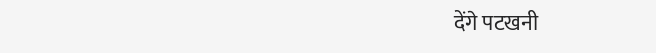देंगे पटखनी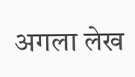अगला लेख